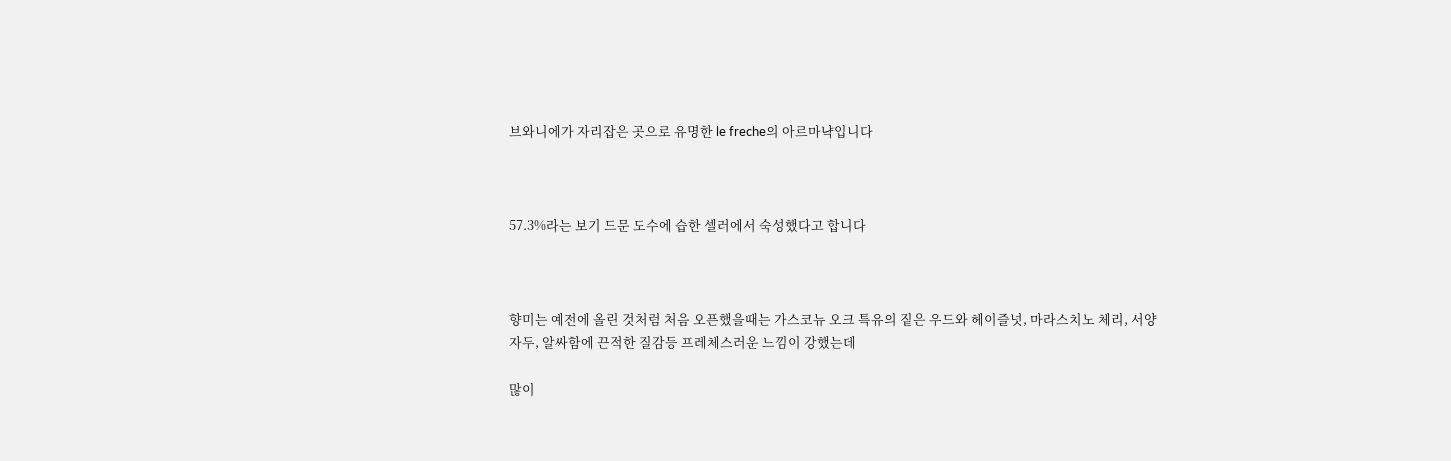브와니에가 자리잡은 곳으로 유명한 le freche의 아르마냑입니다



57.3%라는 보기 드문 도수에 습한 셀러에서 숙성했다고 합니다



향미는 예전에 올린 것처럼 처음 오픈했을때는 가스코뉴 오크 특유의 짙은 우드와 헤이즐넛, 마라스치노 체리, 서양자두, 알싸함에 끈적한 질감등 프레체스러운 느낌이 강했는데

많이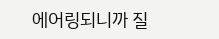에어링되니까 질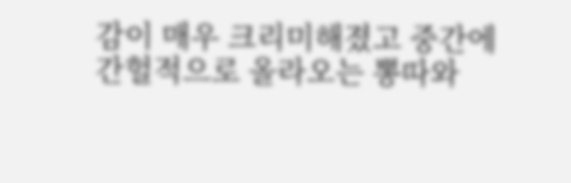감이 매우 크리미해졌고 중간에 간헐적으로 올라오는 뽕따와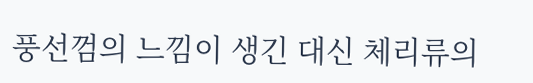풍선껌의 느낌이 생긴 대신 체리류의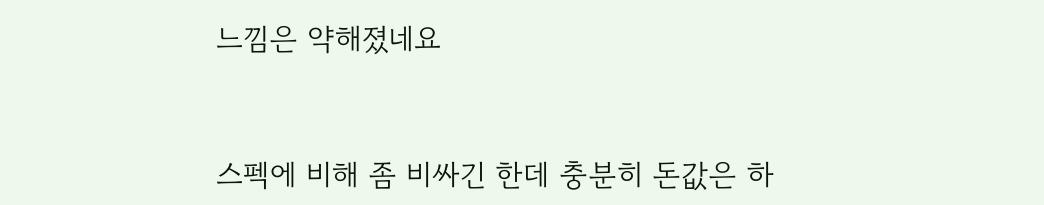느낌은 약해졌네요



스펙에 비해 좀 비싸긴 한데 충분히 돈값은 하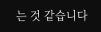는 것 같습니다